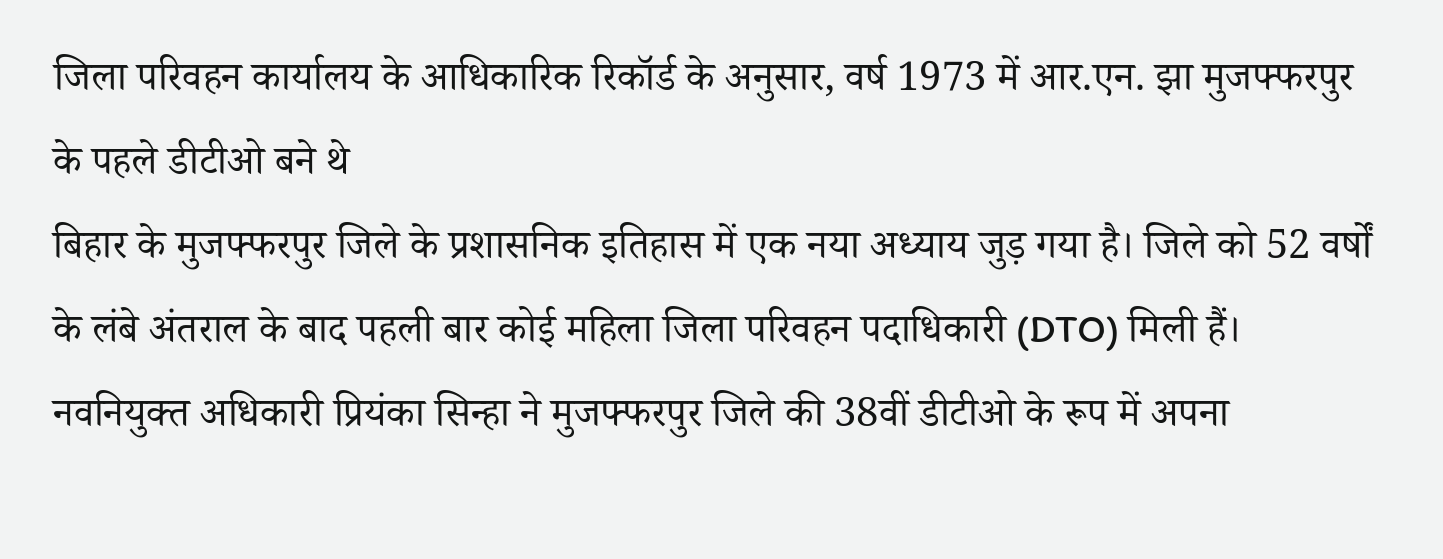जिला परिवहन कार्यालय के आधिकारिक रिकॉर्ड के अनुसार, वर्ष 1973 में आर.एन. झा मुजफ्फरपुर के पहले डीटीओ बने थे
बिहार के मुजफ्फरपुर जिले के प्रशासनिक इतिहास में एक नया अध्याय जुड़ गया है। जिले को 52 वर्षों के लंबे अंतराल के बाद पहली बार कोई महिला जिला परिवहन पदाधिकारी (DTO) मिली हैं। नवनियुक्त अधिकारी प्रियंका सिन्हा ने मुजफ्फरपुर जिले की 38वीं डीटीओ के रूप में अपना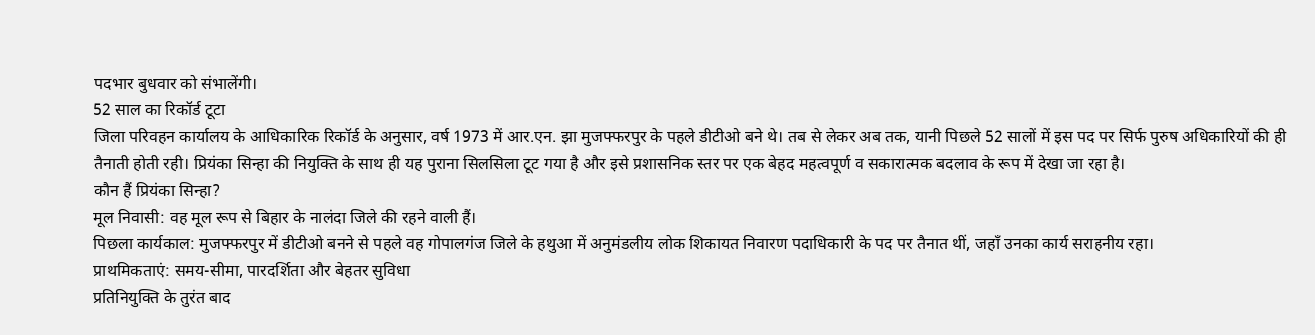पदभार बुधवार को संभालेंगी।
52 साल का रिकॉर्ड टूटा
जिला परिवहन कार्यालय के आधिकारिक रिकॉर्ड के अनुसार, वर्ष 1973 में आर.एन. झा मुजफ्फरपुर के पहले डीटीओ बने थे। तब से लेकर अब तक, यानी पिछले 52 सालों में इस पद पर सिर्फ पुरुष अधिकारियों की ही तैनाती होती रही। प्रियंका सिन्हा की नियुक्ति के साथ ही यह पुराना सिलसिला टूट गया है और इसे प्रशासनिक स्तर पर एक बेहद महत्वपूर्ण व सकारात्मक बदलाव के रूप में देखा जा रहा है।
कौन हैं प्रियंका सिन्हा?
मूल निवासी: वह मूल रूप से बिहार के नालंदा जिले की रहने वाली हैं।
पिछला कार्यकाल: मुजफ्फरपुर में डीटीओ बनने से पहले वह गोपालगंज जिले के हथुआ में अनुमंडलीय लोक शिकायत निवारण पदाधिकारी के पद पर तैनात थीं, जहाँ उनका कार्य सराहनीय रहा।
प्राथमिकताएं: समय-सीमा, पारदर्शिता और बेहतर सुविधा
प्रतिनियुक्ति के तुरंत बाद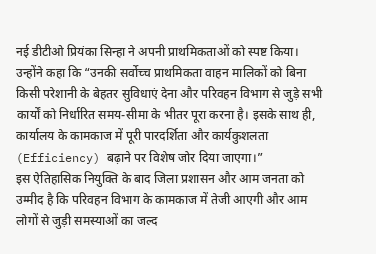नई डीटीओ प्रियंका सिन्हा ने अपनी प्राथमिकताओं को स्पष्ट किया। उन्होंने कहा कि “उनकी सर्वोच्च प्राथमिकता वाहन मालिकों को बिना किसी परेशानी के बेहतर सुविधाएं देना और परिवहन विभाग से जुड़े सभी कार्यों को निर्धारित समय-सीमा के भीतर पूरा करना है। इसके साथ ही, कार्यालय के कामकाज में पूरी पारदर्शिता और कार्यकुशलता (Efficiency) बढ़ाने पर विशेष जोर दिया जाएगा।”
इस ऐतिहासिक नियुक्ति के बाद जिला प्रशासन और आम जनता को उम्मीद है कि परिवहन विभाग के कामकाज में तेजी आएगी और आम लोगों से जुड़ी समस्याओं का जल्द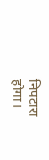निपटारा होगा।